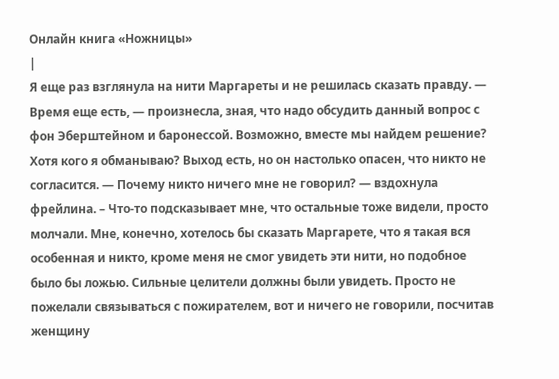Онлайн книга «Ножницы»
|
Я еще раз взглянула на нити Маргареты и не решилась сказать правду. — Время еще есть, — произнесла, зная, что надо обсудить данный вопрос с фон Эберштейном и баронессой. Возможно, вместе мы найдем решение? Хотя кого я обманываю? Выход есть, но он настолько опасен, что никто не согласится. — Почему никто ничего мне не говорил? — вздохнула фрейлина. – Что-то подсказывает мне, что остальные тоже видели, просто молчали. Мне, конечно, хотелось бы сказать Маргарете, что я такая вся особенная и никто, кроме меня не смог увидеть эти нити, но подобное было бы ложью. Сильные целители должны были увидеть. Просто не пожелали связываться с пожирателем, вот и ничего не говорили, посчитав женщину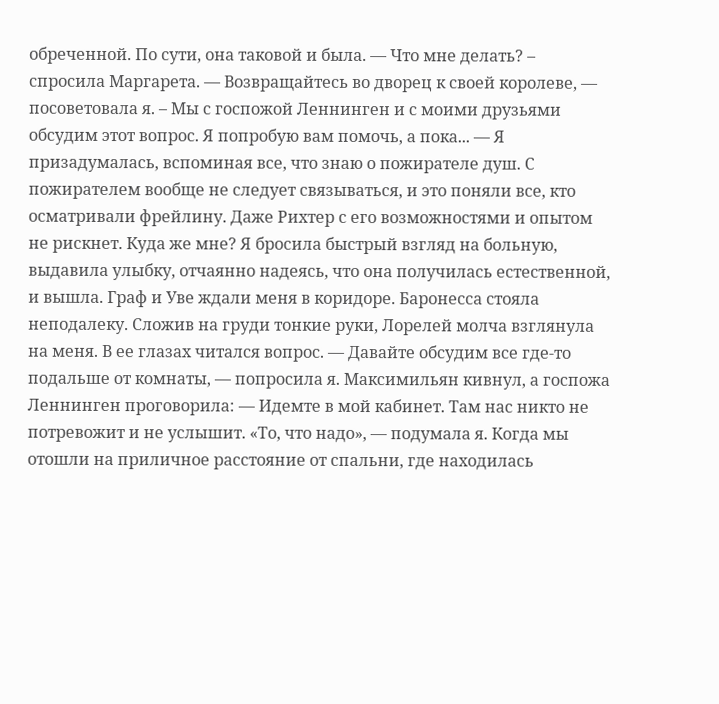обреченной. По сути, она таковой и была. — Что мне делать? – спросила Маргарета. — Возвращайтесь во дворец к своей королеве, — посоветовала я. – Мы с госпожой Леннинген и с моими друзьями обсудим этот вопрос. Я попробую вам помочь, а пока... — Я призадумалась, вспоминая все, что знаю о пожирателе душ. С пожирателем вообще не следует связываться, и это поняли все, кто осматривали фрейлину. Даже Рихтер с его возможностями и опытом не рискнет. Куда же мне? Я бросила быстрый взгляд на больную, выдавила улыбку, отчаянно надеясь, что она получилась естественной, и вышла. Граф и Уве ждали меня в коридоре. Баронесса стояла неподалеку. Сложив на груди тонкие руки, Лорелей молча взглянула на меня. В ее глазах читался вопрос. — Давайте обсудим все где-то подальше от комнаты, — попросила я. Максимильян кивнул, а госпожа Леннинген проговорила: — Идемте в мой кабинет. Там нас никто не потревожит и не услышит. «То, что надо», — подумала я. Когда мы отошли на приличное расстояние от спальни, где находилась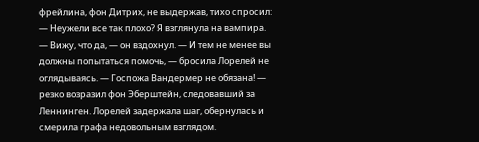фрейлина, фон Дитрих, не выдержав, тихо спросил: — Неужели все так плохо? Я взглянула на вампира. — Вижу, что да, — он вздохнул. — И тем не менее вы должны попытаться помочь, — бросила Лорелей не оглядываясь. — Госпожа Вандермер не обязана! — резко возразил фон Эберштейн, следовавший за Леннинген. Лорелей задержала шаг, обернулась и смерила графа недовольным взглядом.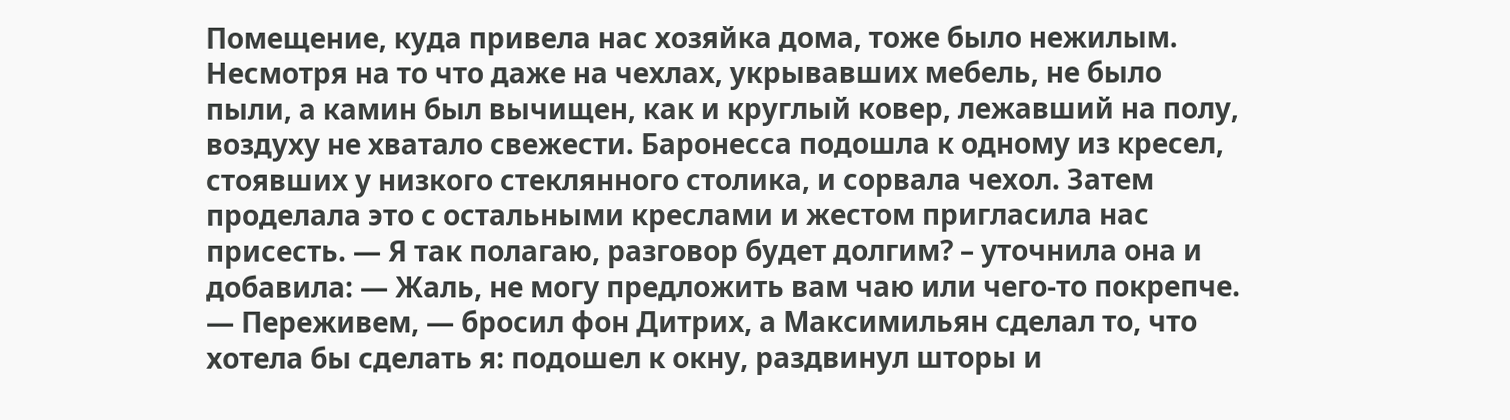Помещение, куда привела нас хозяйка дома, тоже было нежилым. Несмотря на то что даже на чехлах, укрывавших мебель, не было пыли, а камин был вычищен, как и круглый ковер, лежавший на полу, воздуху не хватало свежести. Баронесса подошла к одному из кресел, стоявших у низкого стеклянного столика, и сорвала чехол. Затем проделала это с остальными креслами и жестом пригласила нас присесть. — Я так полагаю, разговор будет долгим? – уточнила она и добавила: — Жаль, не могу предложить вам чаю или чего-то покрепче. — Переживем, — бросил фон Дитрих, а Максимильян сделал то, что хотела бы сделать я: подошел к окну, раздвинул шторы и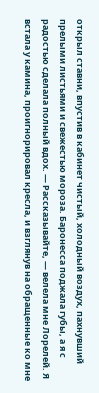открыл ставни, впустив в кабинет чистый, холодный воздух, пахнувший прелыми листьями и свежестью мороза. Баронесса поджала губы, а я с радостью сделала полный вдох. — Рассказывайте, — велела мне Лорелей. Я встала у камина, проигнорировал кресла, и взглянув на обращенные ко мне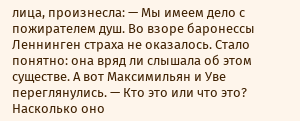лица, произнесла: — Мы имеем дело с пожирателем душ. Во взоре баронессы Леннинген страха не оказалось. Стало понятно: она вряд ли слышала об этом существе. А вот Максимильян и Уве переглянулись. — Кто это или что это? Насколько оно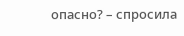опасно? – спросила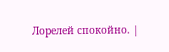Лорелей спокойно. |